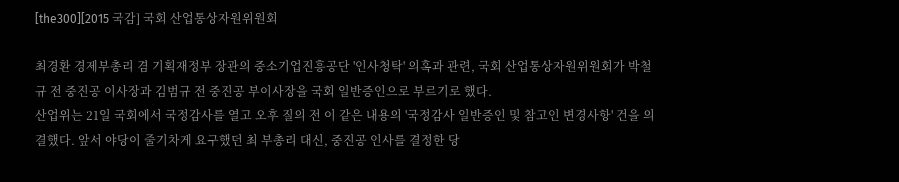[the300][2015 국감] 국회 산업통상자원위원회

최경환 경제부총리 겸 기획재정부 장관의 중소기업진흥공단 '인사청탁' 의혹과 관련, 국회 산업통상자원위원회가 박철규 전 중진공 이사장과 김범규 전 중진공 부이사장을 국회 일반증인으로 부르기로 했다.
산업위는 21일 국회에서 국정감사를 열고 오후 질의 전 이 같은 내용의 '국정감사 일반증인 및 참고인 변경사항' 건을 의결했다. 앞서 야당이 줄기차게 요구했던 최 부총리 대신, 중진공 인사를 결정한 당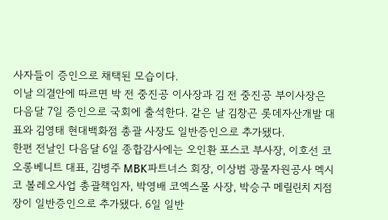사자들이 증인으로 채택된 모습이다.
이날 의결안에 따르면 박 전 중진공 이사장과 김 전 중진공 부이사장은 다음달 7일 증인으로 국회에 출석한다. 같은 날 김창곤 롯데자산개발 대표와 김영태 현대백화점 총괄 사장도 일반증인으로 추가됐다.
한편 전날인 다음달 6일 종합감사에는 오인환 포스코 부사장, 이호선 코오롱베니트 대표, 김병주 MBK파트너스 회장, 이상범 광물자원공사 멕시코 볼레오사업 총괄책임자, 박영배 코엑스몰 사장, 박승구 메릴린치 지점장이 일반증인으로 추가됐다. 6일 일반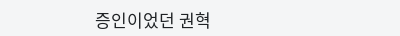증인이었던 권혁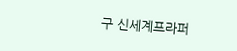구 신세계프라퍼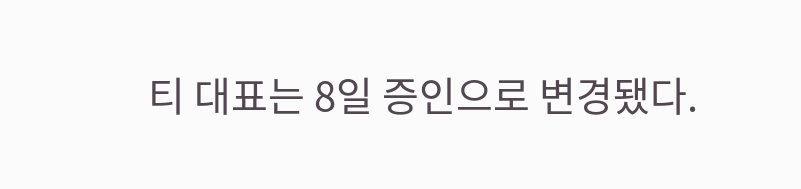티 대표는 8일 증인으로 변경됐다.